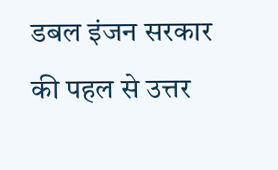डबल इंजन सरकार की पहल से उत्तर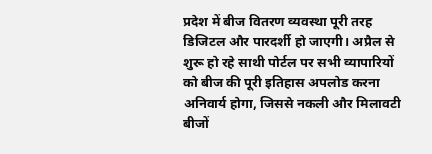प्रदेश में बीज वितरण व्यवस्था पूरी तरह डिजिटल और पारदर्शी हो जाएगी। अप्रैल से शुरू हो रहे साथी पोर्टल पर सभी व्यापारियों को बीज की पूरी इतिहास अपलोड करना अनिवार्य होगा, जिससे नकली और मिलावटी बीजों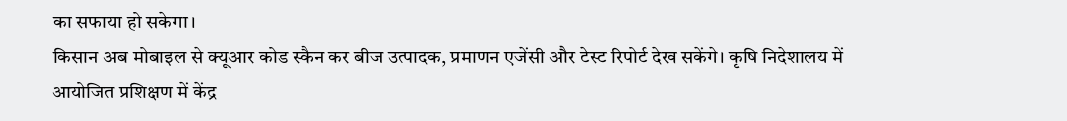का सफाया हो सकेगा।
किसान अब मोबाइल से क्यूआर कोड स्कैन कर बीज उत्पादक, प्रमाणन एजेंसी और टेस्ट रिपोर्ट देख सकेंगे। कृषि निदेशालय में आयोजित प्रशिक्षण में केंद्र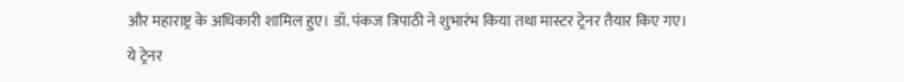और महाराष्ट्र के अधिकारी शामिल हुए। डॉ. पंकज त्रिपाठी ने शुभारंभ किया तथा मास्टर ट्रेनर तैयार किए गए।
ये ट्रेनर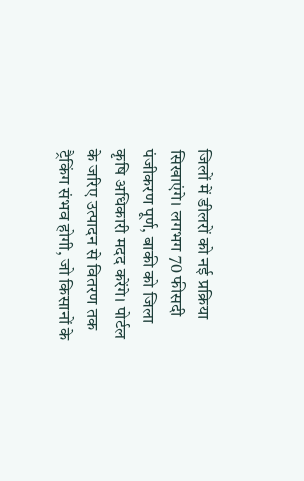जिलों में डीलरों को नई प्रक्रिया सिखाएंगे। लगभग 70 फीसदी पंजीकरण पूर्ण, बाकी को जिला कृषि अधिकारी मदद करेंगे। पोर्टल के जरिए उत्पादन से वितरण तक ट्रैकिंग संभव होगी, जो किसानों के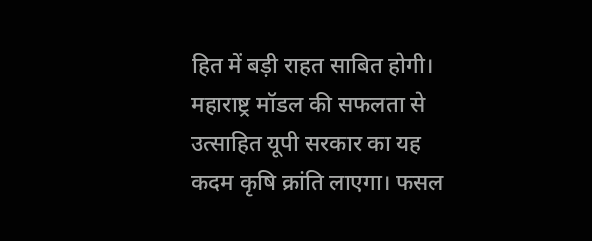हित में बड़ी राहत साबित होगी।
महाराष्ट्र मॉडल की सफलता से उत्साहित यूपी सरकार का यह कदम कृषि क्रांति लाएगा। फसल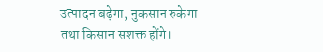उत्पादन बढ़ेगा, नुकसान रुकेगा तथा किसान सशक्त होंगे।